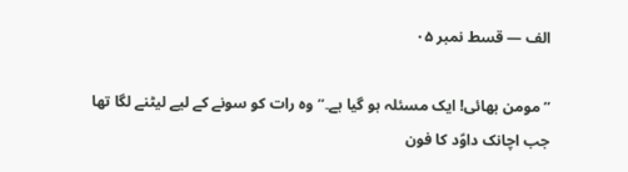الف — قسط نمبر ۰۵

”مومن بھائی! ایک مسئلہ ہو گیا ہے۔” وہ رات کو سونے کے لیے لیٹنے لگا تھا جب اچانک داوؑد کا فون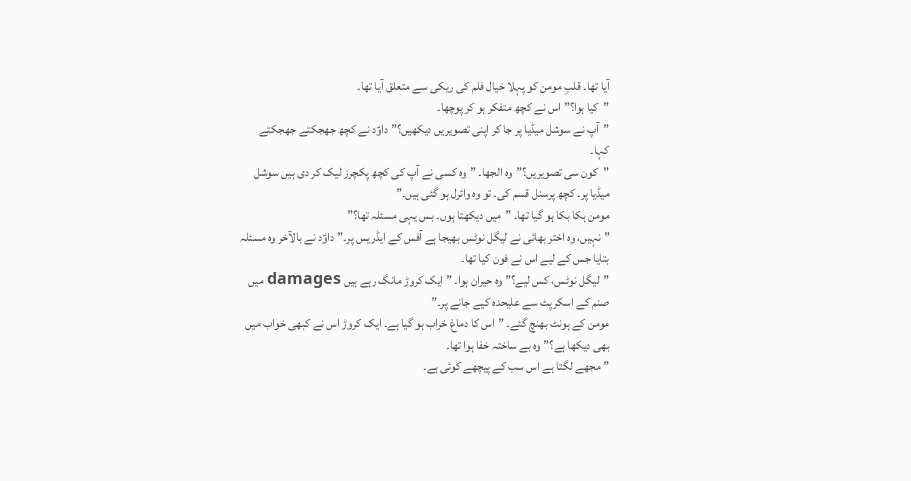آیا تھا۔ قلبِ مومن کو پہلا خیال فلم کی ریکی سے متعلق آیا تھا۔
”کیا ہوا؟” اس نے کچھ متفکر ہو کر پوچھا۔
”آپ نے سوشل میڈیا پر جا کر اپنی تصویریں دیکھیں؟” داوؑد نے کچھ جھجکتے جھجکتے کہا۔
”کون سی تصویریں؟”وہ الجھا۔ ”وہ کسی نے آپ کی کچھ پکچرز لیک کر دی ہیں سوشل میڈیا پر۔ کچھ پرسنل قسم کی۔ تو وہ وائرل ہو گئی ہیں۔”
مومن ہکا بکا ہو گیا تھا۔ ”میں دیکھتا ہوں۔ بس یہی مسئلہ تھا؟”
”نہیں، وہ اختر بھائی نے لیگل نوٹس بھیجا ہے آفس کے ایڈریس پر۔” داوؑد نے بالآخر وہ مسئلہ بتایا جس کے لیے اس نے فون کیا تھا۔
”لیگل نوٹس، کس لیے؟” وہ حیران ہوا۔ ”ایک کروڑ مانگ رہے ہیں damages میں صنم کے اسکرپٹ سے علیحدہ کیے جانے پر۔”
مومن کے ہونٹ بھنچ گئے۔ ”اس کا دماغ خراب ہو گیا ہے۔ ایک کروڑ اس نے کبھی خواب میں بھی دیکھا ہے؟” وہ بے ساختہ خفا ہوا تھا۔
”مجھے لگتا ہے اس سب کے پیچھے کوئی ہے۔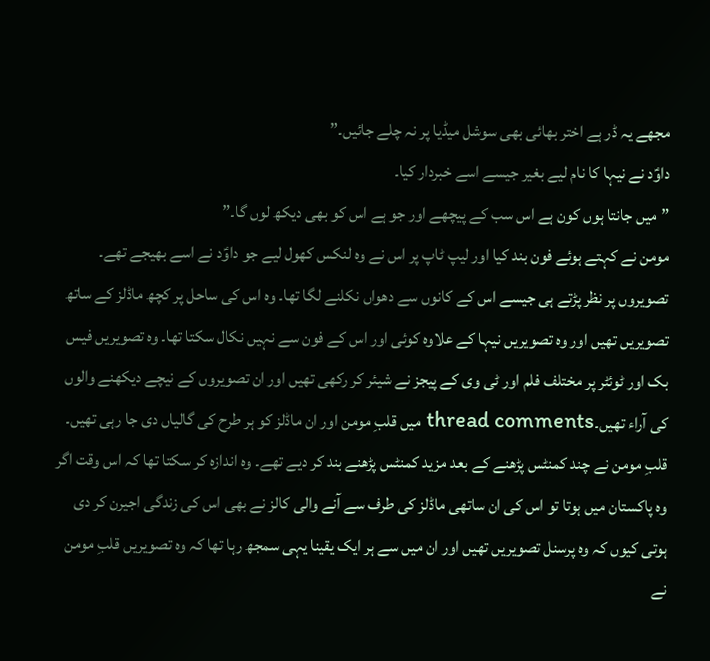مجھے یہ ڈر ہے اختر بھائی بھی سوشل میڈیا پر نہ چلے جائیں۔”
داوؑد نے نیہا کا نام لیے بغیر جیسے اسے خبردار کیا۔
”میں جانتا ہوں کون ہے اس سب کے پیچھے اور جو ہے اس کو بھی دیکھ لوں گا۔”
مومن نے کہتے ہوئے فون بند کیا اور لیپ ٹاپ پر اس نے وہ لنکس کھول لیے جو داوؑد نے اسے بھیجے تھے۔ تصویروں پر نظر پڑتے ہی جیسے اس کے کانوں سے دھواں نکلنے لگا تھا۔ وہ اس کی ساحل پر کچھ ماڈلز کے ساتھ تصویریں تھیں اور وہ تصویریں نیہا کے علاوہ کوئی اور اس کے فون سے نہیں نکال سکتا تھا۔ وہ تصویریں فیس بک اور ٹوئٹر پر مختلف فلم اور ٹی وی کے پیجز نے شیئر کر رکھی تھیں اور ان تصویروں کے نیچے دیکھنے والوں کی آراء تھیں۔thread comments میں قلبِ مومن اور ان ماڈلز کو ہر طرح کی گالیاں دی جا رہی تھیں۔ قلبِ مومن نے چند کمنٹس پڑھنے کے بعد مزید کمنٹس پڑھنے بند کر دیے تھے۔ وہ اندازہ کر سکتا تھا کہ اس وقت اگر وہ پاکستان میں ہوتا تو اس کی ان ساتھی ماڈلز کی طرف سے آنے والی کالز نے بھی اس کی زندگی اجیرن کر دی ہوتی کیوں کہ وہ پرسنل تصویریں تھیں اور ان میں سے ہر ایک یقینا یہی سمجھ رہا تھا کہ وہ تصویریں قلبِ مومن نے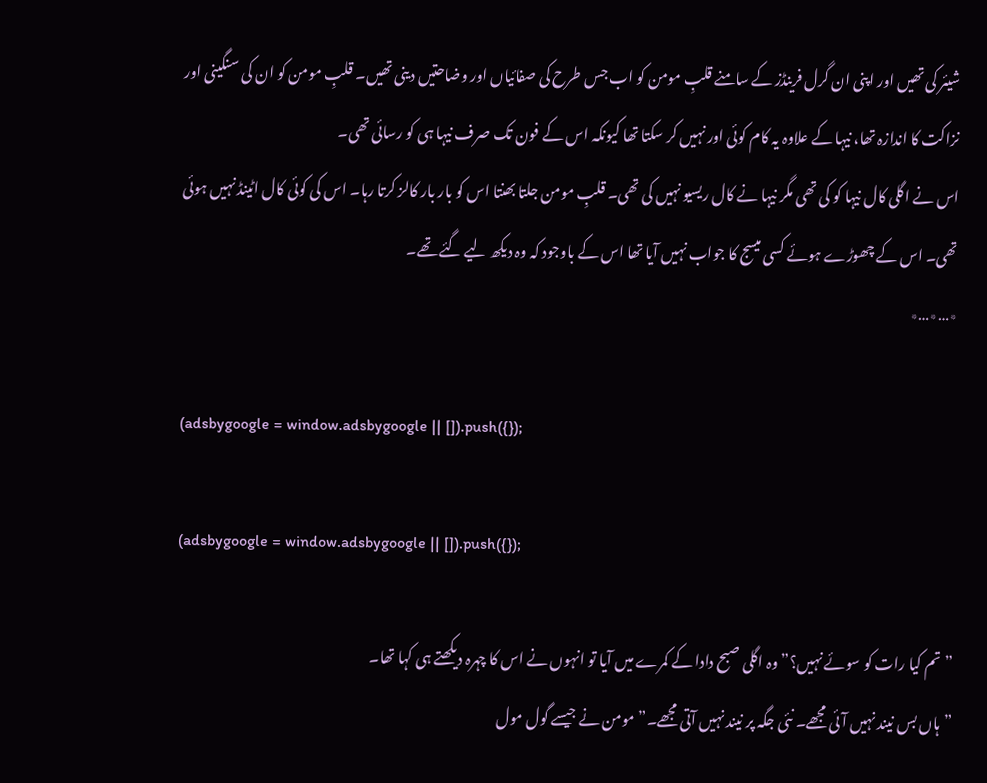شیئر کی تھیں اور اپنی ان گرل فرینڈز کے سامنے قلبِ مومن کو اب جس طرح کی صفائیاں اور وضاحتیں دینی تھیں۔ قلبِ مومن کو ان کی سنگینی اور نزاکت کا اندازہ تھا، نیہا کے علاوہ یہ کام کوئی اور نہیں کر سکتا تھا کیونکہ اس کے فون تک صرف نیہا ہی کو رسائی تھی۔
اس نے اگلی کال نیہا کو کی تھی مگر نیہا نے کال ریسیو نہیں کی تھی۔ قلبِ مومن جلتا بھنتا اس کو بار بار کالز کرتا رہا۔ اس کی کوئی کال اٹینڈ نہیں ہوئی تھی۔ اس کے چھوڑے ہوئے کسی میسج کا جواب نہیں آیا تھا اس کے باوجود کہ وہ دیکھ لیے گئے تھے۔
٭…٭…٭

(adsbygoogle = window.adsbygoogle || []).push({});

(adsbygoogle = window.adsbygoogle || []).push({});

”تم کیا رات کو سوئے نہیں؟” وہ اگلی صبح دادا کے کمرے میں آیا تو انہوں نے اس کا چہرہ دیکھتے ہی کہا تھا۔
”ہاں بس نیند نہیں آئی مجھے۔ نئی جگہ پر نیند نہیں آتی مجھے۔” مومن نے جیسے گول مول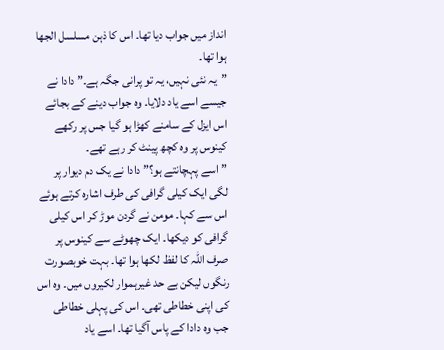انداز میں جواب دیا تھا۔ اس کا ذہن مسلسل الجھا ہوا تھا۔
”یہ نئی نہیں، یہ تو پرانی جگہ ہے۔” دادا نے جیسے اسے یاد دلایا۔ وہ جواب دینے کے بجائے اس ایزل کے سامنے کھڑا ہو گیا جس پر رکھے کینوس پر وہ کچھ پینٹ کر رہے تھے۔
”اسے پہچانتے ہو؟” دادا نے یک دم دیوار پر لگی ایک کیلی گرافی کی طرف اشارہ کرتے ہوئے اس سے کہا۔ مومن نے گردن موڑ کر اس کیلی گرافی کو دیکھا۔ ایک چھوٹے سے کینوس پر صرف اللہ کا لفظ لکھا ہوا تھا۔ بہت خوبصورت رنگوں لیکن بے حد غیرہموار لکیروں میں۔ وہ اس کی اپنی خطاطی تھی۔ اس کی پہلی خطاطی جب وہ دادا کے پاس آگیا تھا۔ اسے یاد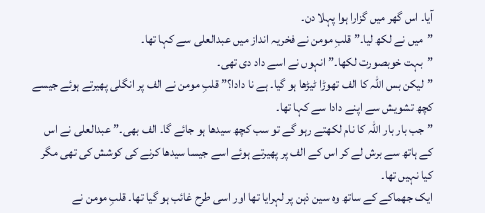آیا۔ اس گھر میں گزارا ہوا پہلا دن۔
”میں نے لکھ لیا۔” قلبِ مومن نے فخریہ انداز میں عبدالعلی سے کہا تھا۔
”بہت خوبصورت لکھا۔” انہوں نے اسے داد دی تھی۔
”لیکن بس اللہ کا الف تھوڑا ٹیڑھا ہو گیا۔ ہے نا دادا؟” قلبِ مومن نے الف پر انگلی پھیرتے ہوئے جیسے کچھ تشویش سے اپنے دادا سے کہا تھا۔
”جب بار بار اللہ کا نام لکھتے رہو گے تو سب کچھ سیدھا ہو جائے گا۔ الف بھی۔” عبدالعلی نے اس کے ہاتھ سے برش لے کر اس کے الف پر پھیرتے ہوئے اسے جیسا سیدھا کرنے کی کوشش کی تھی مگر کیا نہیں تھا۔
ایک جھماکے کے ساتھ وہ سین ذہن پر لہرایا تھا اور اسی طرح غائب ہو گیا تھا۔ قلبِ مومن نے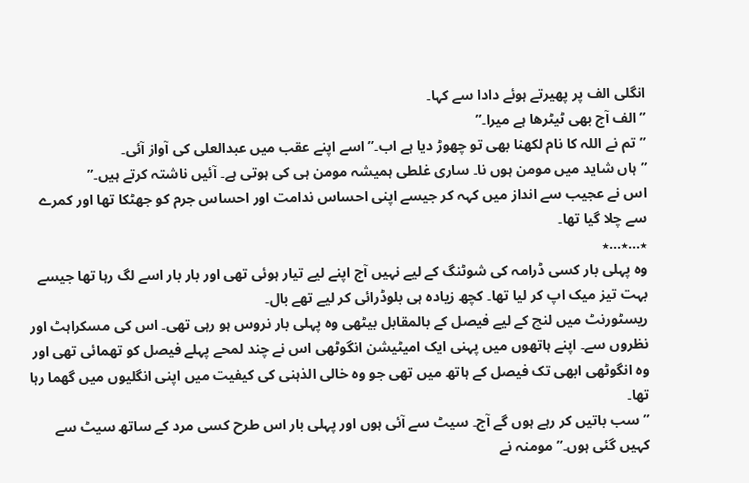انگلی الف پر پھیرتے ہوئے دادا سے کہا۔
”الف آج بھی ٹیٹرھا ہے میرا۔”
”تم نے اللہ کا نام لکھنا بھی تو چھوڑ دیا ہے اب۔” اسے اپنے عقب میں عبدالعلی کی آواز آئی۔
”ہاں شاید میں مومن ہوں نا۔ ساری غلطی ہمیشہ مومن ہی کی ہوتی ہے۔ آئیں ناشتہ کرتے ہیں۔”
اس نے عجیب سے انداز میں کہہ کر جیسے اپنی احساس ندامت اور احساس جرم کو جھٹکا تھا اور کمرے سے چلا گیا تھا۔
٭…٭…٭
وہ پہلی بار کسی ڈرامہ کی شوٹنگ کے لیے نہیں آج اپنے لیے تیار ہوئی تھی اور بار بار اسے لگ رہا تھا جیسے بہت تیز میک اپ کر لیا تھا۔ کچھ زیادہ ہی بلوڈرائی کر لیے تھے بال۔
ریسٹورنٹ میں لنچ کے لیے فیصل کے بالمقابل بیٹھی وہ پہلی بار نروس ہو رہی تھی۔ اس کی مسکراہٹ اور نظروں سے۔ اپنے ہاتھوں میں پہنی ایک امیٹیشن انگوٹھی اس نے چند لمحے پہلے فیصل کو تھمائی تھی اور وہ انگوٹھی ابھی تک فیصل کے ہاتھ میں تھی جو وہ خالی الذہنی کی کیفیت میں اپنی انگلیوں میں گھما رہا تھا۔
”سب باتیں کر رہے ہوں گے آج۔ سیٹ سے آئی ہوں اور پہلی بار اس طرح کسی مرد کے ساتھ سیٹ سے کہیں گئی ہوں۔” مومنہ نے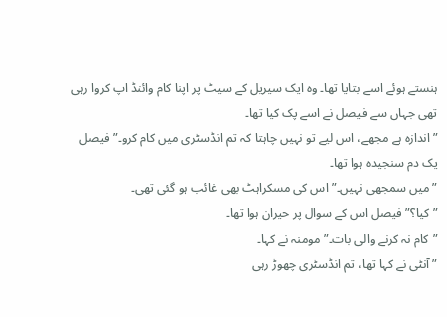ہنستے ہوئے اسے بتایا تھا۔ وہ ایک سیریل کے سیٹ پر اپنا کام وائنڈ اپ کروا رہی تھی جہاں سے فیصل نے اسے پک کیا تھا۔
”اندازہ ہے مجھے، اس لیے تو نہیں چاہتا کہ تم انڈسٹری میں کام کرو۔” فیصل یک دم سنجیدہ ہوا تھا۔
”میں سمجھی نہیں۔”اس کی مسکراہٹ بھی غائب ہو گئی تھی۔
”کیا؟” فیصل اس کے سوال پر حیران ہوا تھا۔
”کام نہ کرنے والی بات۔” مومنہ نے کہا۔
”آنٹی نے کہا تھا، تم انڈسٹری چھوڑ رہی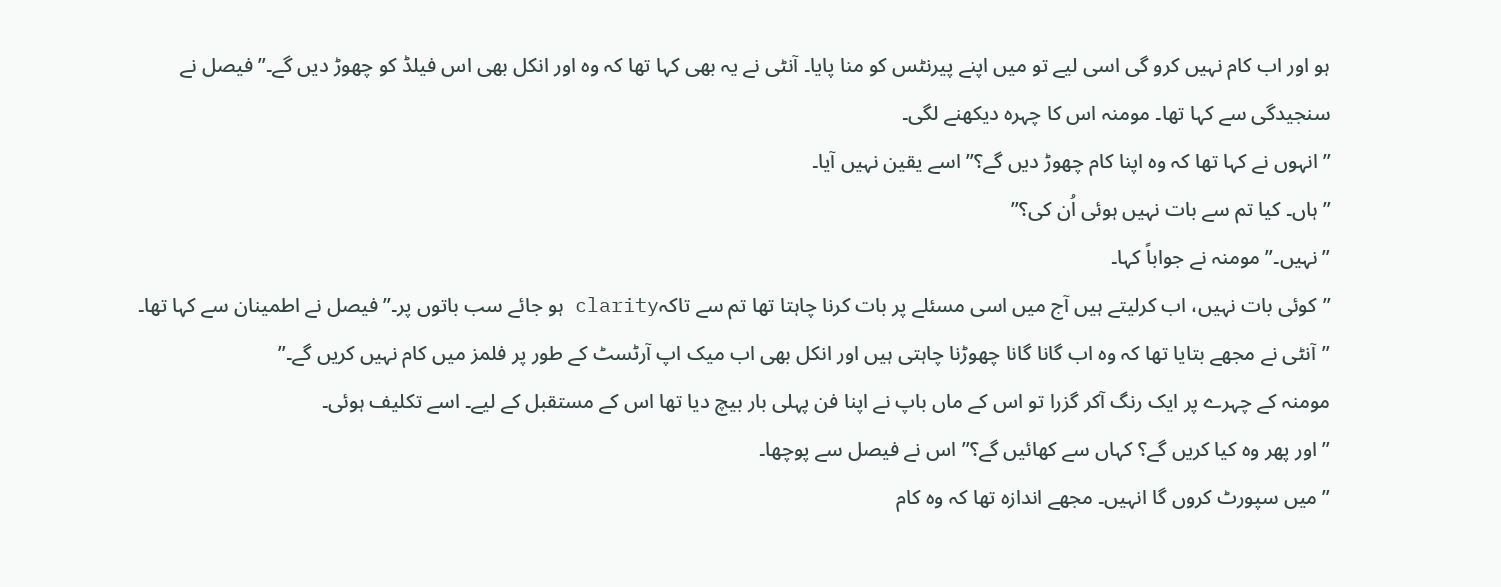ہو اور اب کام نہیں کرو گی اسی لیے تو میں اپنے پیرنٹس کو منا پایا۔ آنٹی نے یہ بھی کہا تھا کہ وہ اور انکل بھی اس فیلڈ کو چھوڑ دیں گے۔” فیصل نے سنجیدگی سے کہا تھا۔ مومنہ اس کا چہرہ دیکھنے لگی۔
”انہوں نے کہا تھا کہ وہ اپنا کام چھوڑ دیں گے؟” اسے یقین نہیں آیا۔
”ہاں۔ کیا تم سے بات نہیں ہوئی اُن کی؟”
”نہیں۔” مومنہ نے جواباً کہا۔
”کوئی بات نہیں، اب کرلیتے ہیں آج میں اسی مسئلے پر بات کرنا چاہتا تھا تم سے تاکہclarity ہو جائے سب باتوں پر۔” فیصل نے اطمینان سے کہا تھا۔
”آنٹی نے مجھے بتایا تھا کہ وہ اب گانا گانا چھوڑنا چاہتی ہیں اور انکل بھی اب میک اپ آرٹسٹ کے طور پر فلمز میں کام نہیں کریں گے۔”
مومنہ کے چہرے پر ایک رنگ آکر گزرا تو اس کے ماں باپ نے اپنا فن پہلی بار بیچ دیا تھا اس کے مستقبل کے لیے۔ اسے تکلیف ہوئی۔
”اور پھر وہ کیا کریں گے؟ کہاں سے کھائیں گے؟” اس نے فیصل سے پوچھا۔
”میں سپورٹ کروں گا انہیں۔ مجھے اندازہ تھا کہ وہ کام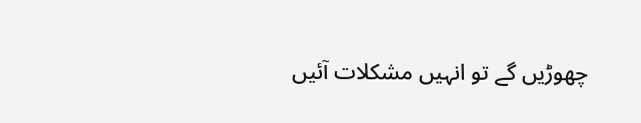چھوڑیں گے تو انہیں مشکلات آئیں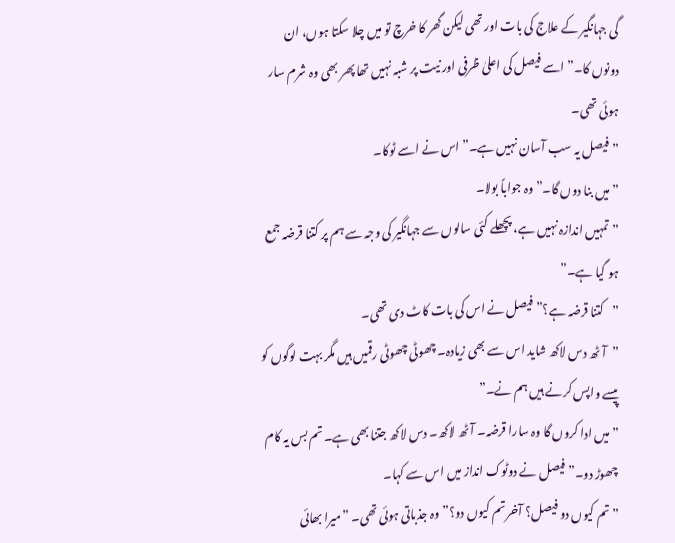گی جہانگیر کے علاج کی بات اور تھی لیکن گھر کا خرچ تو میں چلا سکتا ہوں، ان دونوں کا۔” اسے فیصل کی اعلیٰ ظرفی اور نیت پر شبہ نہیں تھا پھر بھی وہ شرم سار ہوئی تھی۔
”فیصل یہ سب آسان نہیں ہے۔” اس نے اسے ٹوکا۔
”میں بنا دوں گا۔” وہ جواباً بولا۔
”تمہیں اندازہ نہیں ہے، پچھلے کئی سالوں سے جہانگیر کی وجہ سے ہم پر کتنا قرضہ جمع ہو گیا ہے۔”
”کتنا قرضہ ہے؟” فیصل نے اس کی بات کاٹ دی تھی۔
”آٹھ دس لاکھ شاید اس سے بھی زیادہ۔ چھوٹی چھوٹی رقمیں ہیں مگر بہت لوگوں کو پیسے واپس کرنے ہیں ہم نے۔”
”میں ادا کروں گا وہ سارا قرضہ۔ آٹھ لاکھ۔ دس لاکھ جتنا بھی ہے۔ تم بس یہ کام چھوڑ دو۔” فیصل نے دوٹوک انداز میں اس سے کہا۔
”تم کیوں دو فیصل؟ آخر تم کیوں دو؟” وہ جذباتی ہوئی تھی۔ ”میرا بھائی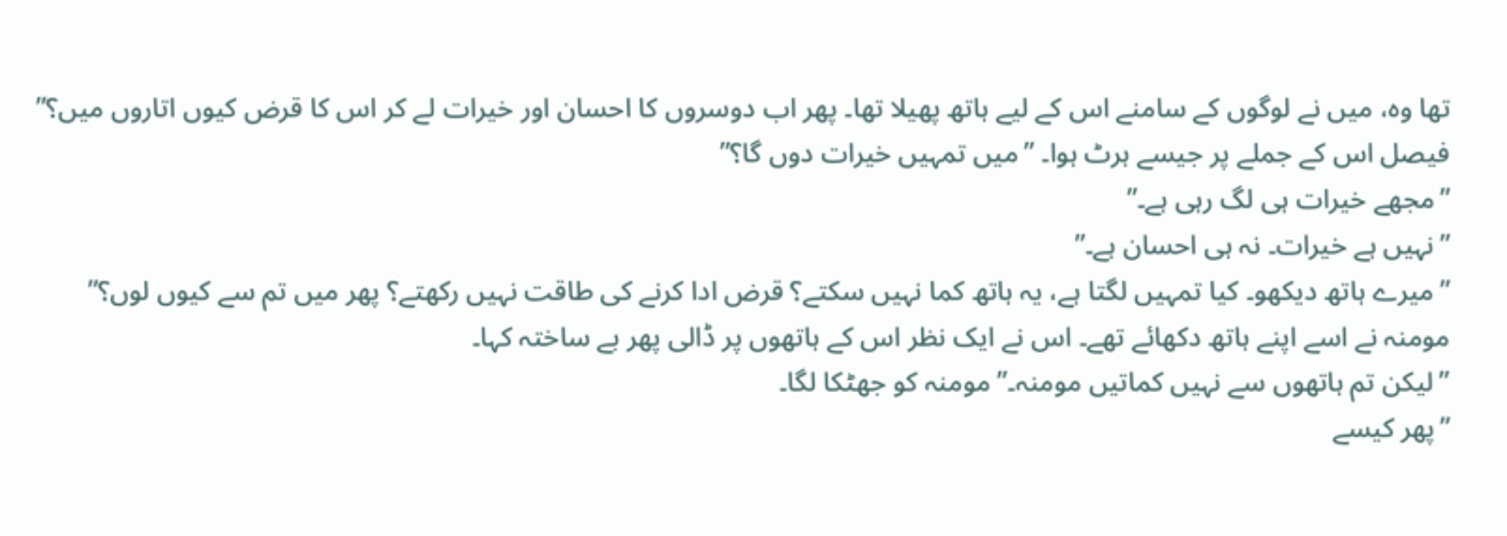تھا وہ، میں نے لوگوں کے سامنے اس کے لیے ہاتھ پھیلا تھا۔ پھر اب دوسروں کا احسان اور خیرات لے کر اس کا قرض کیوں اتاروں میں؟”
فیصل اس کے جملے پر جیسے ہرٹ ہوا۔ ”میں تمہیں خیرات دوں گا؟”
”مجھے خیرات ہی لگ رہی ہے۔”
”نہیں ہے خیرات۔ نہ ہی احسان ہے۔”
”میرے ہاتھ دیکھو۔ کیا تمہیں لگتا ہے، یہ ہاتھ کما نہیں سکتے؟ قرض ادا کرنے کی طاقت نہیں رکھتے؟ پھر میں تم سے کیوں لوں؟”
مومنہ نے اسے اپنے ہاتھ دکھائے تھے۔ اس نے ایک نظر اس کے ہاتھوں پر ڈالی پھر بے ساختہ کہا۔
”لیکن تم ہاتھوں سے نہیں کماتیں مومنہ۔” مومنہ کو جھٹکا لگا۔
”پھر کیسے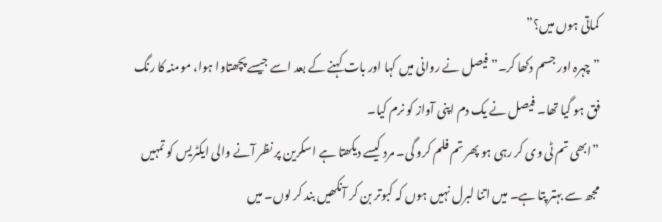کماتی ہوں میں؟”
”چہرہ اور جسم دکھا کر۔” فیصل نے روانی میں کہا اور بات کہنے کے بعد اسے جیسے پچھتاوا ہوا، مومنہ کا رنگ فق ہو گیا تھا۔ فیصل نے یک دم اپنی آواز کو نرم کیا۔
”ابھی تم ٹی وی کر رہی ہو پھر تم فلم کرو گی۔ مرد کیسے دیکھتا ہے اسکرین پر نظر آنے والی ایکٹریس کو تمہیں مجھ سے بہتر پتا ہے۔ میں اتنا لبرل نہیں ہوں کہ کبوتر بن کر آنکھیں بند کر لوں۔ میں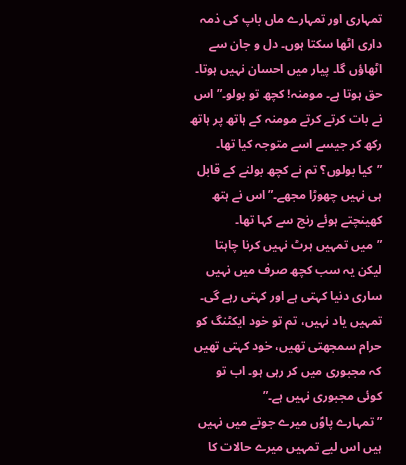تمہاری اور تمہارے ماں باپ کی ذمہ داری اٹھا سکتا ہوں۔ دل و جان سے اٹھاؤں گا۔ پیار میں احسان نہیں ہوتا۔ حق ہوتا ہے۔ مومنہ! کچھ تو بولو۔” اس نے بات کرتے کرتے مومنہ کے ہاتھ پر ہاتھ رکھ کر جیسے اسے متوجہ کیا تھا۔
”کیا بولوں؟ تم نے کچھ بولنے کے قابل ہی نہیں چھوڑا مجھے۔”اس نے ہتھ کھینچتے ہوئے رنج سے کہا تھا۔
”میں تمہیں ہرٹ نہیں کرنا چاہتا لیکن یہ سب کچھ صرف میں نہیں ساری دنیا کہتی ہے اور کہتی رہے گی۔ تمہیں یاد نہیں، تم تو خود ایکٹنگ کو حرام سمجھتی تھیں، خود کہتی تھیں کہ مجبوری میں کر رہی ہو۔ اب تو کوئی مجبوری نہیں ہے۔”
”تمہارے پاوؑں میرے جوتے میں نہیں ہیں اس لیے تمہیں میرے حالات کا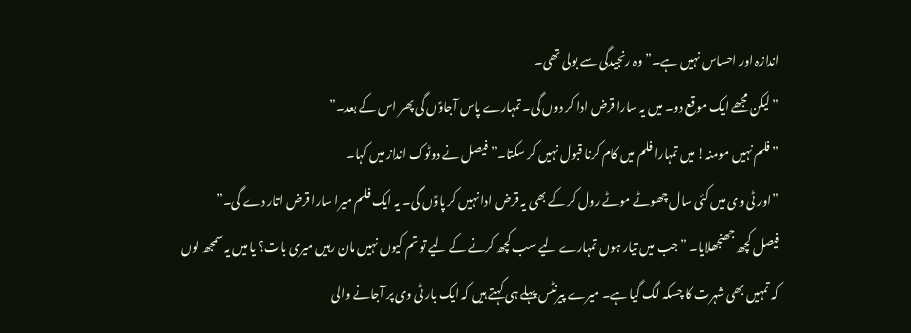اندازہ اور احساس نہیں ہے۔” وہ رنجیدگی سے بولی تھی۔
”لیکن مجھے ایک موقع دو۔ میں یہ سارا قرض ادا کر دوں گی۔ تمہارے پاس آجاوؑں گی پھر اس کے بعد۔”
”فلم نہیں مومنہ! میں تمہارا فلم میں کام کرنا قبول نہیں کر سکتا۔” فیصل نے دوٹوک انداز میں کہا۔
”اور ٹی وی میں کئی سال چھوٹے موٹے رول کر کے بھی یہ قرض ادا نہیں کر پاوؑں گی۔ یہ ایک فلم میرا سارا قرض اتار دے گی۔”
فیصل کچھ جھنجھلایا۔ ”جب میں تیار ہوں تمہارے لیے سب کچھ کرنے کے لیے تو تم کیوں نہیں مان رہیں میری بات؟ یا میں یہ سمجھ لوں کہ تمہیں بھی شہرت کا چسکہ لگ گیا ہے۔ میرے پیرنٹس پہلے ہی کہتے ہیں کہ ایک بار ٹی وی پر آجانے والی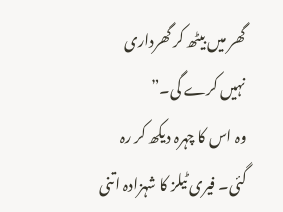گھر میں بیٹھ کر گھرداری نہیں کرے گی۔”
وہ اس کا چہرہ دیکھ کر رہ گئی۔ فیری ٹیلز کا شہزادہ اتنی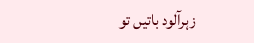زہرآلود باتیں تو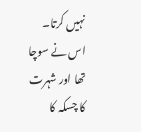نہیں کرتا۔ اس نے سوچا تھا اور شہرت کا چسکہ کا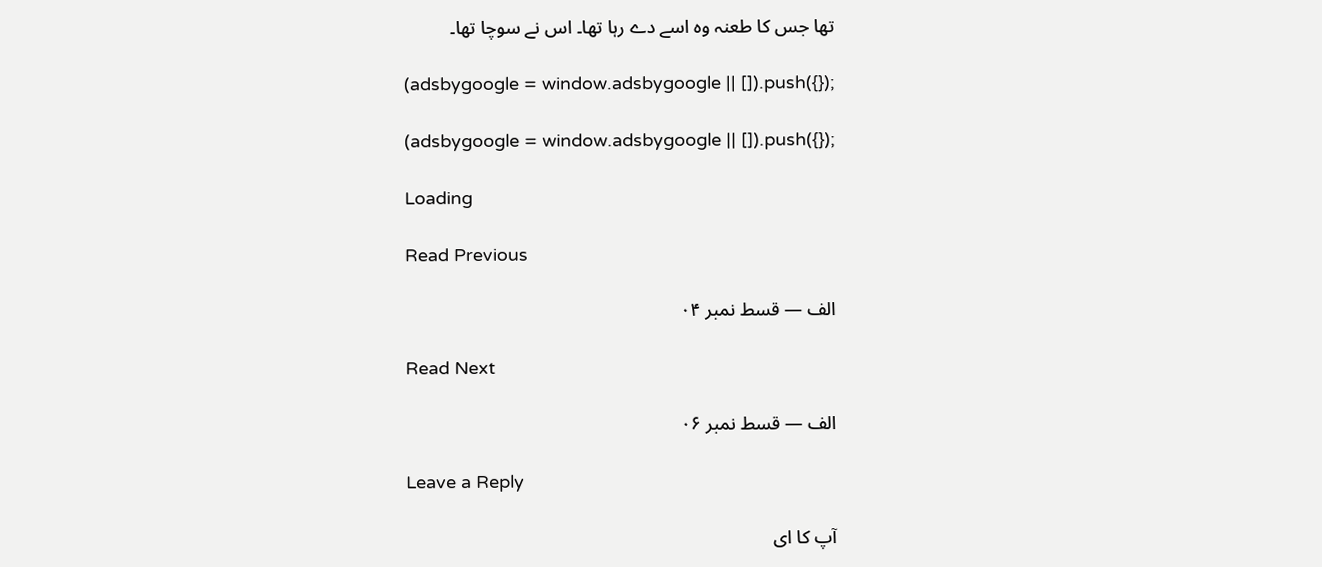تھا جس کا طعنہ وہ اسے دے رہا تھا۔ اس نے سوچا تھا۔

(adsbygoogle = window.adsbygoogle || []).push({});

(adsbygoogle = window.adsbygoogle || []).push({});

Loading

Read Previous

الف — قسط نمبر ۰۴

Read Next

الف — قسط نمبر ۰۶

Leave a Reply

آپ کا ای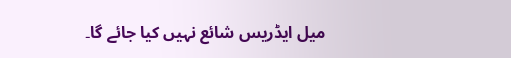میل ایڈریس شائع نہیں کیا جائے گا۔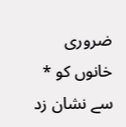ضروری خانوں کو * سے نشان زد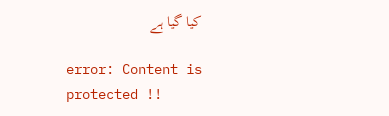کیا گیا ہے

error: Content is protected !!